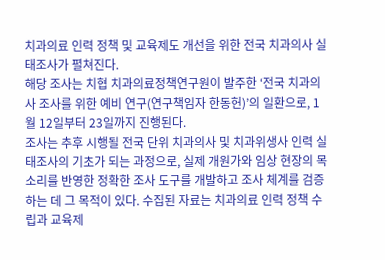치과의료 인력 정책 및 교육제도 개선을 위한 전국 치과의사 실태조사가 펼쳐진다.
해당 조사는 치협 치과의료정책연구원이 발주한 ‘전국 치과의사 조사를 위한 예비 연구(연구책임자 한동헌)’의 일환으로, 1월 12일부터 23일까지 진행된다.
조사는 추후 시행될 전국 단위 치과의사 및 치과위생사 인력 실태조사의 기초가 되는 과정으로, 실제 개원가와 임상 현장의 목소리를 반영한 정확한 조사 도구를 개발하고 조사 체계를 검증하는 데 그 목적이 있다. 수집된 자료는 치과의료 인력 정책 수립과 교육제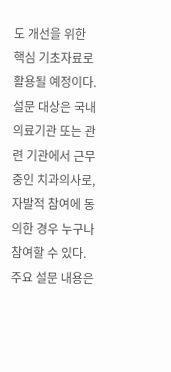도 개선을 위한 핵심 기초자료로 활용될 예정이다.
설문 대상은 국내 의료기관 또는 관련 기관에서 근무 중인 치과의사로, 자발적 참여에 동의한 경우 누구나 참여할 수 있다. 주요 설문 내용은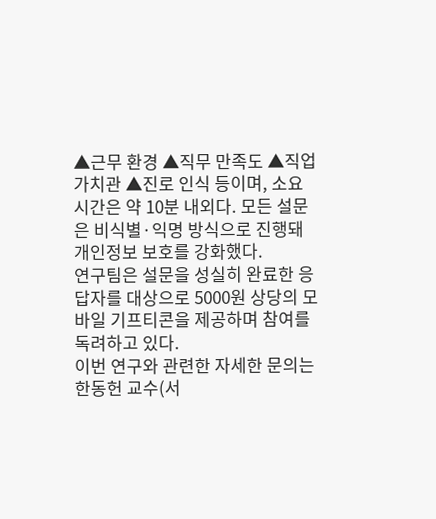▲근무 환경 ▲직무 만족도 ▲직업 가치관 ▲진로 인식 등이며, 소요 시간은 약 10분 내외다. 모든 설문은 비식별·익명 방식으로 진행돼 개인정보 보호를 강화했다.
연구팀은 설문을 성실히 완료한 응답자를 대상으로 5000원 상당의 모바일 기프티콘을 제공하며 참여를 독려하고 있다.
이번 연구와 관련한 자세한 문의는 한동헌 교수(서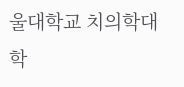울대학교 치의학대학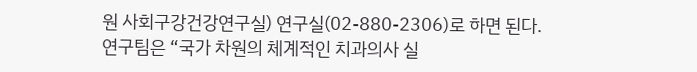원 사회구강건강연구실) 연구실(02-880-2306)로 하면 된다.
연구팀은 “국가 차원의 체계적인 치과의사 실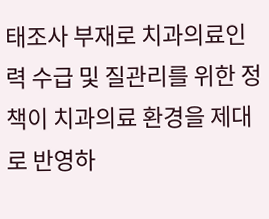태조사 부재로 치과의료인력 수급 및 질관리를 위한 정책이 치과의료 환경을 제대로 반영하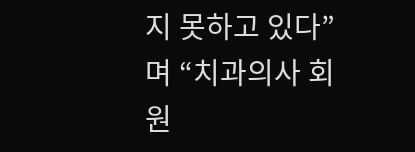지 못하고 있다”며 “치과의사 회원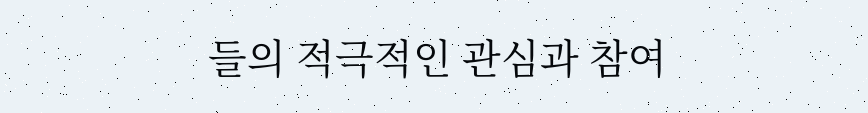들의 적극적인 관심과 참여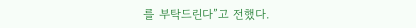를 부탁드린다”고 전했다.